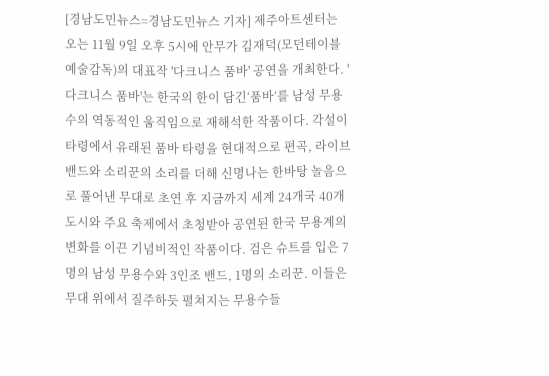[경남도민뉴스=경남도민뉴스 기자] 제주아트센터는 오는 11월 9일 오후 5시에 안무가 김재덕(모던테이블 예술감독)의 대표작 '다크니스 품바' 공연을 개최한다. '다크니스 품바'는 한국의 한이 담긴‘품바’를 남성 무용수의 역동적인 움직임으로 재해석한 작품이다. 각설이 타령에서 유래된 품바 타령을 현대적으로 편곡, 라이브 밴드와 소리꾼의 소리를 더해 신명나는 한바탕 놀음으로 풀어낸 무대로 초연 후 지금까지 세계 24개국 40개 도시와 주요 축제에서 초청받아 공연된 한국 무용계의 변화를 이끈 기념비적인 작품이다. 검은 슈트를 입은 7명의 남성 무용수와 3인조 밴드, 1명의 소리꾼. 이들은 무대 위에서 질주하듯 펼쳐지는 무용수들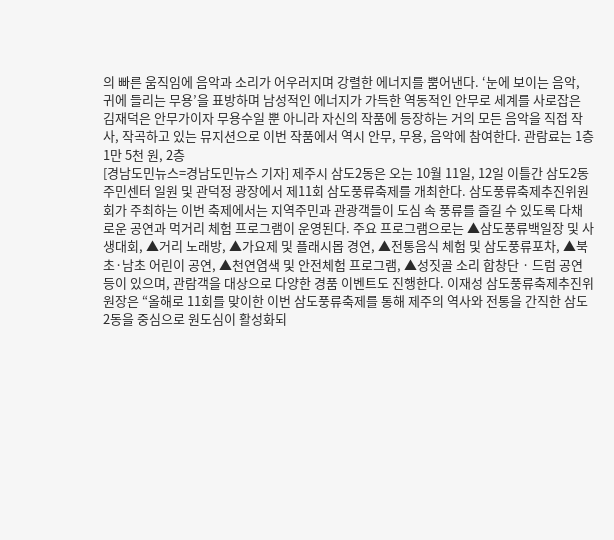의 빠른 움직임에 음악과 소리가 어우러지며 강렬한 에너지를 뿜어낸다. ‘눈에 보이는 음악, 귀에 들리는 무용’을 표방하며 남성적인 에너지가 가득한 역동적인 안무로 세계를 사로잡은 김재덕은 안무가이자 무용수일 뿐 아니라 자신의 작품에 등장하는 거의 모든 음악을 직접 작사, 작곡하고 있는 뮤지션으로 이번 작품에서 역시 안무, 무용, 음악에 참여한다. 관람료는 1층 1만 5천 원, 2층
[경남도민뉴스=경남도민뉴스 기자] 제주시 삼도2동은 오는 10월 11일, 12일 이틀간 삼도2동주민센터 일원 및 관덕정 광장에서 제11회 삼도풍류축제를 개최한다. 삼도풍류축제추진위원회가 주최하는 이번 축제에서는 지역주민과 관광객들이 도심 속 풍류를 즐길 수 있도록 다채로운 공연과 먹거리 체험 프로그램이 운영된다. 주요 프로그램으로는 ▲삼도풍류백일장 및 사생대회, ▲거리 노래방, ▲가요제 및 플래시몹 경연, ▲전통음식 체험 및 삼도풍류포차, ▲북초·남초 어린이 공연, ▲천연염색 및 안전체험 프로그램, ▲성짓골 소리 합창단 · 드럼 공연 등이 있으며, 관람객을 대상으로 다양한 경품 이벤트도 진행한다. 이재성 삼도풍류축제추진위원장은 “올해로 11회를 맞이한 이번 삼도풍류축제를 통해 제주의 역사와 전통을 간직한 삼도2동을 중심으로 원도심이 활성화되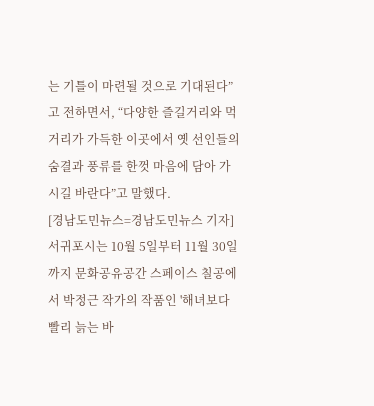는 기틀이 마련될 것으로 기대된다”고 전하면서, “다양한 즐길거리와 먹거리가 가득한 이곳에서 옛 선인들의 숨결과 풍류를 한껏 마음에 담아 가시길 바란다”고 말했다.
[경남도민뉴스=경남도민뉴스 기자] 서귀포시는 10월 5일부터 11월 30일까지 문화공유공간 스페이스 칠공에서 박정근 작가의 작품인 '해녀보다 빨리 늙는 바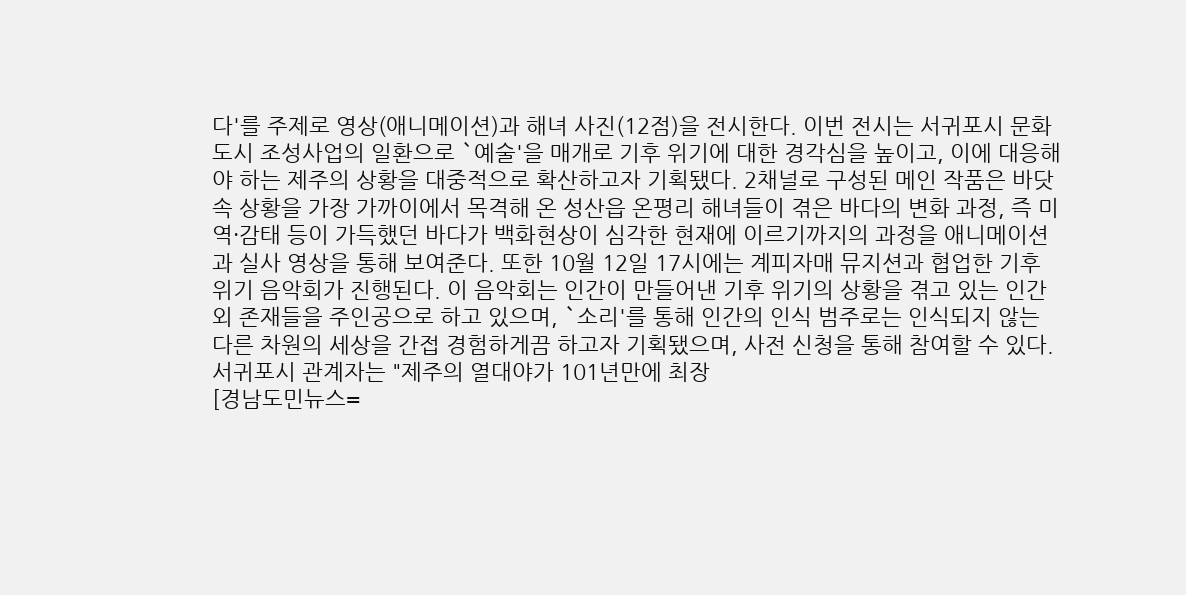다'를 주제로 영상(애니메이션)과 해녀 사진(12점)을 전시한다. 이번 전시는 서귀포시 문화도시 조성사업의 일환으로 `예술'을 매개로 기후 위기에 대한 경각심을 높이고, 이에 대응해야 하는 제주의 상황을 대중적으로 확산하고자 기획됐다. 2채널로 구성된 메인 작품은 바닷속 상황을 가장 가까이에서 목격해 온 성산읍 온평리 해녀들이 겪은 바다의 변화 과정, 즉 미역·감태 등이 가득했던 바다가 백화현상이 심각한 현재에 이르기까지의 과정을 애니메이션과 실사 영상을 통해 보여준다. 또한 10월 12일 17시에는 계피자매 뮤지션과 협업한 기후 위기 음악회가 진행된다. 이 음악회는 인간이 만들어낸 기후 위기의 상황을 겪고 있는 인간 외 존재들을 주인공으로 하고 있으며, `소리'를 통해 인간의 인식 범주로는 인식되지 않는 다른 차원의 세상을 간접 경험하게끔 하고자 기획됐으며, 사전 신청을 통해 참여할 수 있다. 서귀포시 관계자는 "제주의 열대야가 101년만에 최장
[경남도민뉴스=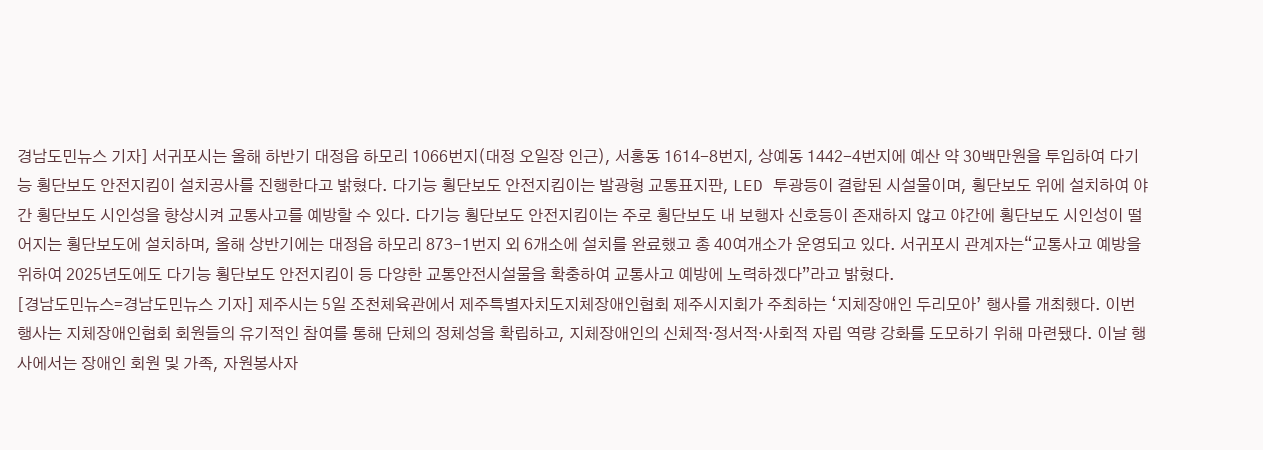경남도민뉴스 기자] 서귀포시는 올해 하반기 대정읍 하모리 1066번지(대정 오일장 인근), 서홍동 1614-8번지, 상예동 1442-4번지에 예산 약 30백만원을 투입하여 다기능 횡단보도 안전지킴이 설치공사를 진행한다고 밝혔다. 다기능 횡단보도 안전지킴이는 발광형 교통표지판, LED 투광등이 결합된 시설물이며, 횡단보도 위에 설치하여 야간 횡단보도 시인성을 향상시켜 교통사고를 예방할 수 있다. 다기능 횡단보도 안전지킴이는 주로 횡단보도 내 보행자 신호등이 존재하지 않고 야간에 횡단보도 시인성이 떨어지는 횡단보도에 설치하며, 올해 상반기에는 대정읍 하모리 873-1번지 외 6개소에 설치를 완료했고 총 40여개소가 운영되고 있다. 서귀포시 관계자는“교통사고 예방을 위하여 2025년도에도 다기능 횡단보도 안전지킴이 등 다양한 교통안전시설물을 확충하여 교통사고 예방에 노력하겠다”라고 밝혔다.
[경남도민뉴스=경남도민뉴스 기자] 제주시는 5일 조천체육관에서 제주특별자치도지체장애인협회 제주시지회가 주최하는 ‘지체장애인 두리모아’ 행사를 개최했다. 이번 행사는 지체장애인협회 회원들의 유기적인 참여를 통해 단체의 정체성을 확립하고, 지체장애인의 신체적·정서적·사회적 자립 역량 강화를 도모하기 위해 마련됐다. 이날 행사에서는 장애인 회원 및 가족, 자원봉사자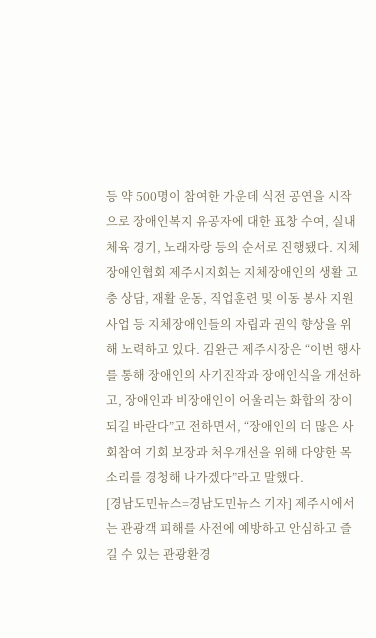등 약 500명이 참여한 가운데 식전 공연을 시작으로 장애인복지 유공자에 대한 표창 수여, 실내 체육 경기, 노래자랑 등의 순서로 진행됐다. 지체장애인협회 제주시지회는 지체장애인의 생활 고충 상담, 재활 운동, 직업훈련 및 이동 봉사 지원 사업 등 지체장애인들의 자립과 권익 향상을 위해 노력하고 있다. 김완근 제주시장은 “이번 행사를 통해 장애인의 사기진작과 장애인식을 개선하고, 장애인과 비장애인이 어울리는 화합의 장이 되길 바란다”고 전하면서, “장애인의 더 많은 사회참여 기회 보장과 처우개선을 위해 다양한 목소리를 경청해 나가겠다”라고 말했다.
[경남도민뉴스=경남도민뉴스 기자] 제주시에서는 관광객 피해를 사전에 예방하고 안심하고 즐길 수 있는 관광환경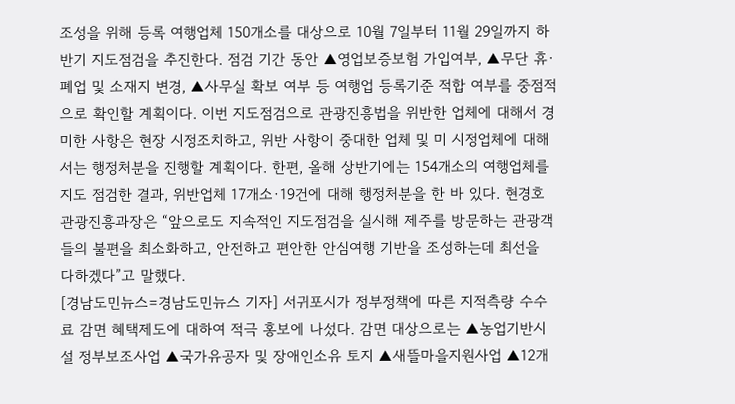조성을 위해 등록 여행업체 150개소를 대상으로 10월 7일부터 11월 29일까지 하반기 지도점검을 추진한다. 점검 기간 동안 ▲영업보증보험 가입여부, ▲무단 휴·폐업 및 소재지 변경, ▲사무실 확보 여부 등 여행업 등록기준 적합 여부를 중점적으로 확인할 계획이다. 이번 지도점검으로 관광진흥법을 위반한 업체에 대해서 경미한 사항은 현장 시정조치하고, 위반 사항이 중대한 업체 및 미 시정업체에 대해서는 행정처분을 진행할 계획이다. 한편, 올해 상반기에는 154개소의 여행업체를 지도 점검한 결과, 위반업체 17개소·19건에 대해 행정처분을 한 바 있다. 현경호 관광진흥과장은 “앞으로도 지속적인 지도점검을 실시해 제주를 방문하는 관광객들의 불편을 최소화하고, 안전하고 편안한 안심여행 기반을 조성하는데 최선을 다하겠다”고 말했다.
[경남도민뉴스=경남도민뉴스 기자] 서귀포시가 정부정책에 따른 지적측량 수수료 감면 혜택제도에 대하여 적극 홍보에 나섰다. 감면 대상으로는 ▲농업기반시설 정부보조사업 ▲국가유공자 및 장애인소유 토지 ▲새뜰마을지원사업 ▲12개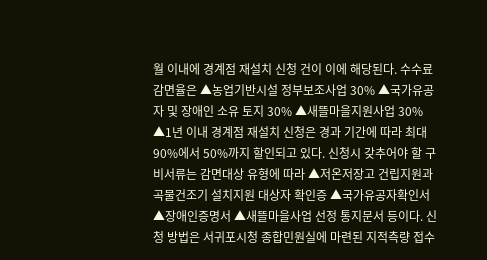월 이내에 경계점 재설치 신청 건이 이에 해당된다. 수수료 감면율은 ▲농업기반시설 정부보조사업 30% ▲국가유공자 및 장애인 소유 토지 30% ▲새뜰마을지원사업 30% ▲1년 이내 경계점 재설치 신청은 경과 기간에 따라 최대 90%에서 50%까지 할인되고 있다. 신청시 갖추어야 할 구비서류는 감면대상 유형에 따라 ▲저온저장고 건립지원과 곡물건조기 설치지원 대상자 확인증 ▲국가유공자확인서 ▲장애인증명서 ▲새뜰마을사업 선정 통지문서 등이다. 신청 방법은 서귀포시청 종합민원실에 마련된 지적측량 접수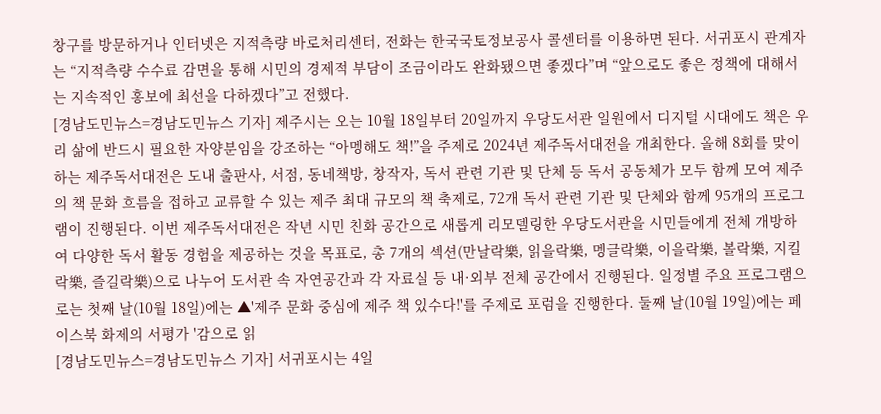창구를 방문하거나 인터넷은 지적측량 바로처리센터, 전화는 한국국토정보공사 콜센터를 이용하면 된다. 서귀포시 관계자는 “지적측량 수수료 감면을 통해 시민의 경제적 부담이 조금이라도 완화됐으면 좋겠다”며 “앞으로도 좋은 정책에 대해서는 지속적인 홍보에 최선을 다하겠다”고 전했다.
[경남도민뉴스=경남도민뉴스 기자] 제주시는 오는 10월 18일부터 20일까지 우당도서관 일원에서 디지털 시대에도 책은 우리 삶에 반드시 필요한 자양분임을 강조하는 “아멩해도 책!”을 주제로 2024년 제주독서대전을 개최한다. 올해 8회를 맞이하는 제주독서대전은 도내 출판사, 서점, 동네책방, 창작자, 독서 관련 기관 및 단체 등 독서 공동체가 모두 함께 모여 제주의 책 문화 흐름을 접하고 교류할 수 있는 제주 최대 규모의 책 축제로, 72개 독서 관련 기관 및 단체와 함께 95개의 프로그램이 진행된다. 이번 제주독서대전은 작년 시민 친화 공간으로 새롭게 리모델링한 우당도서관을 시민들에게 전체 개방하여 다양한 독서 활동 경험을 제공하는 것을 목표로, 총 7개의 섹션(만날락樂, 읽을락樂, 멩글락樂, 이을락樂, 볼락樂, 지킬락樂, 즐길락樂)으로 나누어 도서관 속 자연공간과 각 자료실 등 내·외부 전체 공간에서 진행된다. 일정별 주요 프로그램으로는 첫째 날(10월 18일)에는 ▲'제주 문화 중심에 제주 책 있수다!'를 주제로 포럼을 진행한다. 둘째 날(10월 19일)에는 페이스북 화제의 서평가 '감으로 읽
[경남도민뉴스=경남도민뉴스 기자] 서귀포시는 4일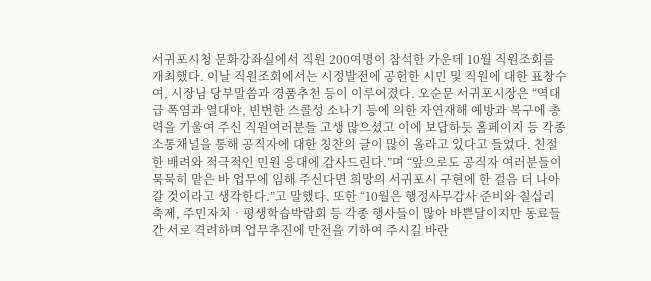서귀포시청 문화강좌실에서 직원 200여명이 참석한 가운데 10월 직원조회를 개최했다. 이날 직원조회에서는 시정발전에 공헌한 시민 및 직원에 대한 표창수여, 시장님 당부말씀과 경품추천 등이 이루어졌다. 오순문 서귀포시장은 “역대급 폭염과 열대야, 빈번한 스콜성 소나기 등에 의한 자연재해 예방과 복구에 총력을 기울여 주신 직원여러분들 고생 많으셨고 이에 보답하듯 홈페이지 등 각종 소통채널을 통해 공직자에 대한 칭찬의 글이 많이 올라고 있다고 들었다. 친절한 배려와 적극적인 민원 응대에 감사드린다.”며 “앞으로도 공직자 여러분들이 묵묵히 맡은 바 업무에 임해 주신다면 희망의 서귀포시 구현에 한 걸음 더 나아갈 것이라고 생각한다.”고 말했다. 또한 “10월은 행정사무감사 준비와 칠십리 축제, 주민자치‧평생학습박람회 등 각종 행사들이 많아 바쁜달이지만 동료들간 서로 격려하며 업무추진에 만전을 기하여 주시길 바란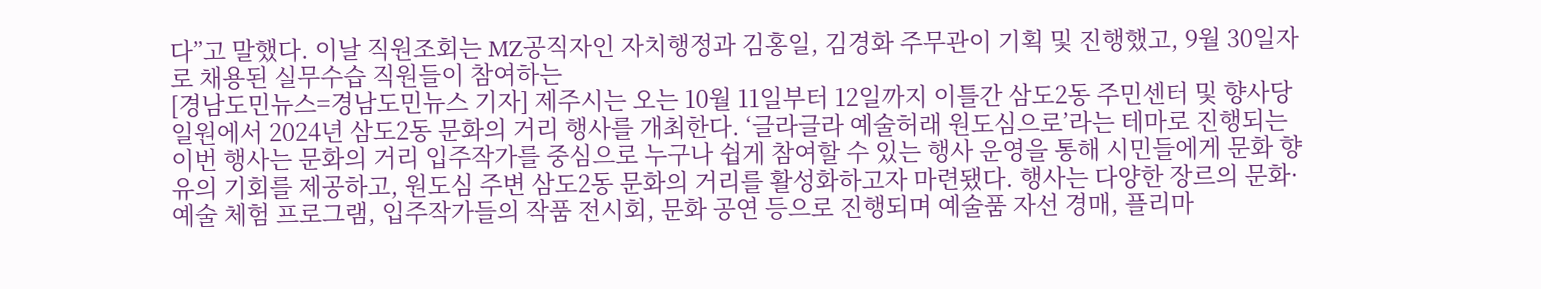다”고 말했다. 이날 직원조회는 MZ공직자인 자치행정과 김홍일, 김경화 주무관이 기획 및 진행했고, 9월 30일자로 채용된 실무수습 직원들이 참여하는
[경남도민뉴스=경남도민뉴스 기자] 제주시는 오는 10월 11일부터 12일까지 이틀간 삼도2동 주민센터 및 향사당 일원에서 2024년 삼도2동 문화의 거리 행사를 개최한다. ‘글라글라 예술허래 원도심으로’라는 테마로 진행되는 이번 행사는 문화의 거리 입주작가를 중심으로 누구나 쉽게 참여할 수 있는 행사 운영을 통해 시민들에게 문화 향유의 기회를 제공하고, 원도심 주변 삼도2동 문화의 거리를 활성화하고자 마련됐다. 행사는 다양한 장르의 문화·예술 체험 프로그램, 입주작가들의 작품 전시회, 문화 공연 등으로 진행되며 예술품 자선 경매, 플리마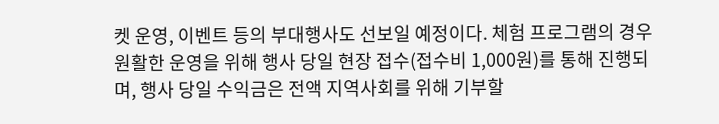켓 운영, 이벤트 등의 부대행사도 선보일 예정이다. 체험 프로그램의 경우 원활한 운영을 위해 행사 당일 현장 접수(접수비 1,000원)를 통해 진행되며, 행사 당일 수익금은 전액 지역사회를 위해 기부할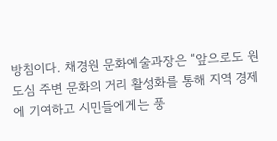방침이다. 채경원 문화예술과장은 “앞으로도 원도심 주변 문화의 거리 활성화를 통해 지역 경제에 기여하고 시민들에게는 풍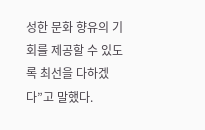성한 문화 향유의 기회를 제공할 수 있도록 최선을 다하겠다”고 말했다.